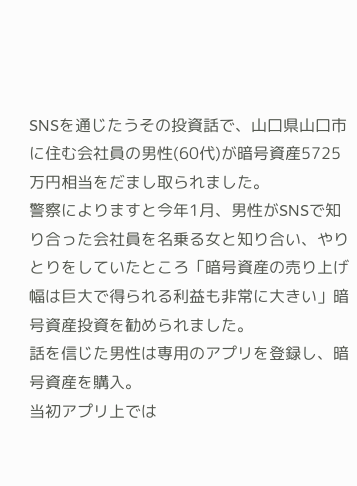SNSを通じたうその投資話で、山口県山口市に住む会社員の男性(60代)が暗号資産5725万円相当をだまし取られました。
警察によりますと今年1月、男性がSNSで知り合った会社員を名乗る女と知り合い、やりとりをしていたところ「暗号資産の売り上げ幅は巨大で得られる利益も非常に大きい」暗号資産投資を勧められました。
話を信じた男性は専用のアプリを登録し、暗号資産を購入。
当初アプリ上では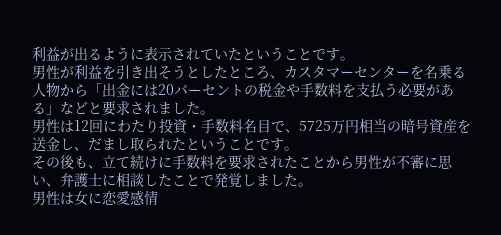利益が出るように表示されていたということです。
男性が利益を引き出そうとしたところ、カスタマーセンターを名乗る人物から「出金には20パーセントの税金や手数料を支払う必要がある」などと要求されました。
男性は12回にわたり投資・手数料名目で、5725万円相当の暗号資産を送金し、だまし取られたということです。
その後も、立て続けに手数料を要求されたことから男性が不審に思い、弁護士に相談したことで発覚しました。
男性は女に恋愛感情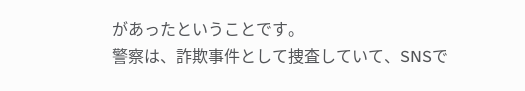があったということです。
警察は、詐欺事件として捜査していて、SNSで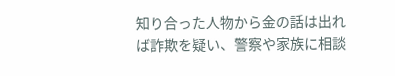知り合った人物から金の話は出れば詐欺を疑い、警察や家族に相談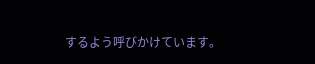するよう呼びかけています。